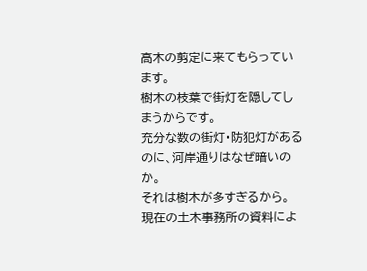高木の剪定に来てもらっています。
樹木の枝葉で街灯を隠してしまうからです。
充分な数の街灯・防犯灯があるのに、河岸通りはなぜ暗いのか。
それは樹木が多すぎるから。
現在の土木事務所の資料によ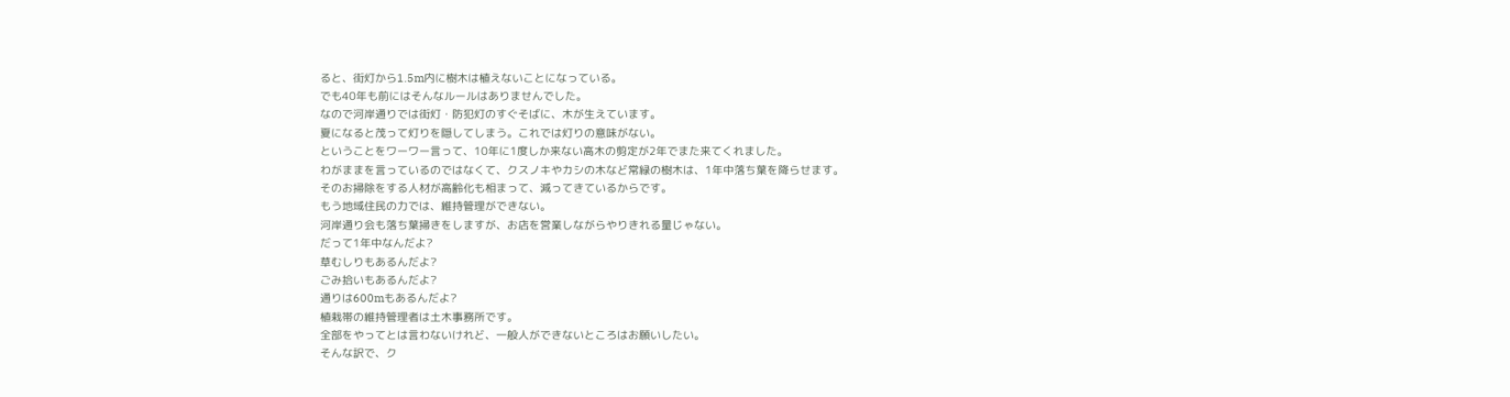ると、街灯から1.5m内に樹木は植えないことになっている。
でも40年も前にはそんなルールはありませんでした。
なので河岸通りでは街灯・防犯灯のすぐそばに、木が生えています。
夏になると茂って灯りを隠してしまう。これでは灯りの意味がない。
ということをワーワー言って、10年に1度しか来ない高木の剪定が2年でまた来てくれました。
わがままを言っているのではなくて、クスノキやカシの木など常緑の樹木は、1年中落ち葉を降らせます。
そのお掃除をする人材が高齢化も相まって、減ってきているからです。
もう地域住民の力では、維持管理ができない。
河岸通り会も落ち葉掃きをしますが、お店を営業しながらやりきれる量じゃない。
だって1年中なんだよ?
草むしりもあるんだよ?
ごみ拾いもあるんだよ?
通りは600mもあるんだよ?
植栽帯の維持管理者は土木事務所です。
全部をやってとは言わないけれど、一般人ができないところはお願いしたい。
そんな訳で、ク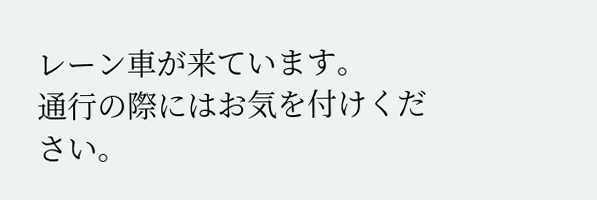レーン車が来ています。
通行の際にはお気を付けください。